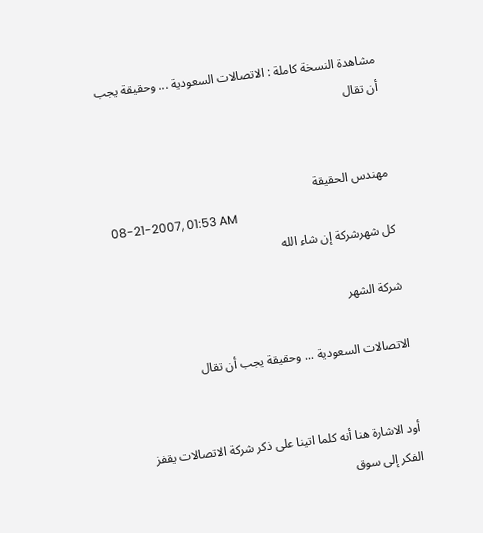مشاهدة النسخة كاملة : الاتصالات السعودية ... وحقيقة يجب أن تقال


مهندس الحقيقة
08-21-2007, 01:53 AM
كل شهرشركة إن شاء الله

شركة الشهر

الاتصالات السعودية ... وحقيقة يجب أن تقال


أود الاشارة هنا أنه كلما اتينا على ذكر شركة الاتصالات يقفز الفكر إلى سوق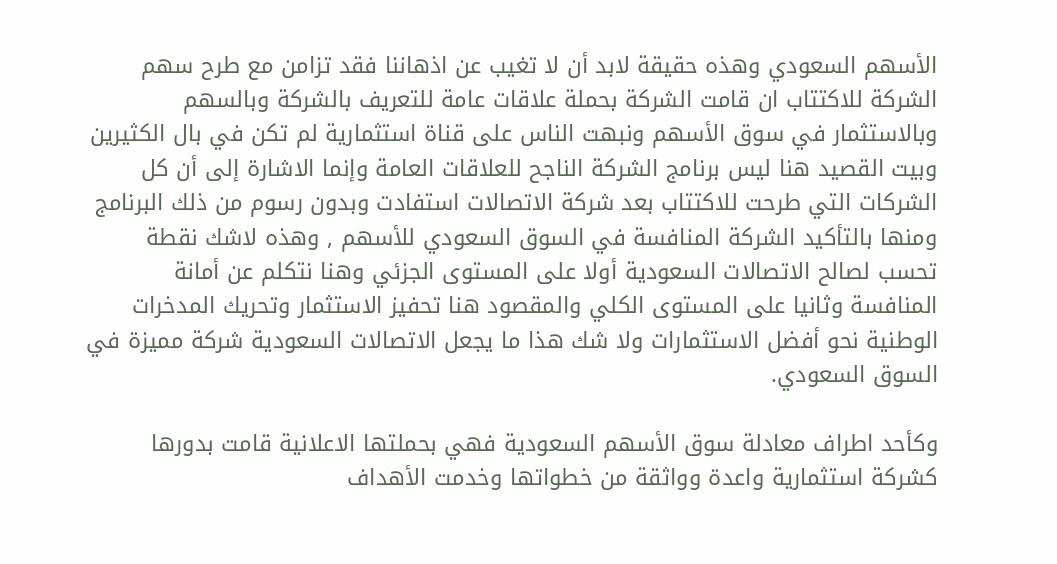الأسهم السعودي وهذه حقيقة لابد أن لا تغيب عن اذهاننا فقد تزامن مع طرح سهم الشركة للاكتتاب ان قامت الشركة بحملة علاقات عامة للتعريف بالشركة وبالسهم وبالاستثمار في سوق الأسهم ونبهت الناس على قناة استثمارية لم تكن في بال الكثيرين وبيت القصيد هنا ليس برنامج الشركة الناجح للعلاقات العامة وإنما الاشارة إلى أن كل الشركات التي طرحت للاكتتاب بعد شركة الاتصالات استفادت وبدون رسوم من ذلك البرنامج ومنها بالتأكيد الشركة المنافسة في السوق السعودي للأسهم , وهذه لاشك نقطة تحسب لصالح الاتصالات السعودية أولا على المستوى الجزئي وهنا نتكلم عن أمانة المنافسة وثانيا على المستوى الكلي والمقصود هنا تحفيز الاستثمار وتحريك المدخرات الوطنية نحو أفضل الاستثمارات ولا شك هذا ما يجعل الاتصالات السعودية شركة مميزة في السوق السعودي.

وكأحد اطراف معادلة سوق الأسهم السعودية فهي بحملتها الاعلانية قامت بدورها كشركة استثمارية واعدة وواثقة من خطواتها وخدمت الأهداف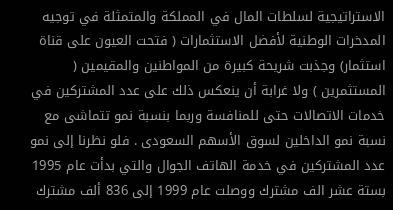الاستراتيجية لسلطات المال في المملكة والمتمثلة في توجيه المدخرات الوطنية لأفضل الاستثمارات ( فتحت العيون على قناة استثمار) وجذبت شريحة كبيرة من المواطنين والمقيمين ( المستثمرين ) ولا غرابة أن ينعكس ذلك على عدد المشتركين في خدمات الاتصالات حتى للمنافسة وربما بنسبة نمو تتماشى مع نسبة نمو الداخلين لسوق الأسهم السعودى . فلو نظرنا إلى نمو عدد المشتركين في خدمة الهاتف الجوال والتي بدأت عام 1995 بستة عشر الف مشترك ووصلت عام 1999 إلى 836 ألف مشترك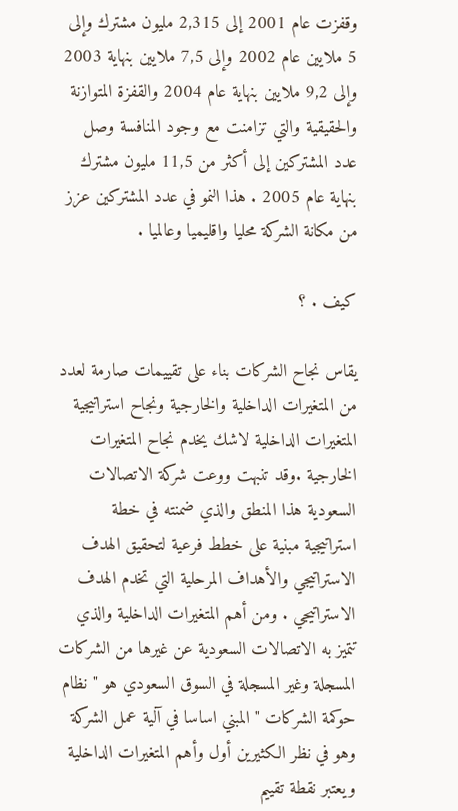وقفزت عام 2001 إلى 2,315 مليون مشترك وإلى 5 ملايين عام 2002 وإلى 7,5 ملايين بنهاية 2003 وإلى 9,2 ملايين بنهاية عام 2004 والقفزة المتوازنة والحقيقية والتي تزامنت مع وجود المنافسة وصل عدد المشتركين إلى أكثر من 11,5 مليون مشترك بنهاية عام 2005 . هذا النمو في عدد المشتركين عزز من مكانة الشركة محليا واقليميا وعالميا .

كيف . ؟

يقاس نجاح الشركات بناء على تقييمات صارمة لعدد من المتغيرات الداخلية والخارجية ونجاح استراتيجية المتغيرات الداخلية لاشك يخدم نجاح المتغيرات الخارجية .وقد تنبهت ووعت شركة الاتصالات السعودية هذا المنطق والذي ضمنته في خطة استراتيجية مبنية على خطط فرعية لتحقيق الهدف الاستراتيجي والأهداف المرحلية التي تخدم الهدف الاستراتيجي . ومن أهم المتغيرات الداخلية والذي تتميز به الاتصالات السعودية عن غيرها من الشركات المسجلة وغير المسجلة في السوق السعودي هو " نظام حوكمة الشركات " المبني اساسا في آلية عمل الشركة وهو في نظر الكثيرين أول وأهم المتغيرات الداخلية ويعتبر نقطة تقييم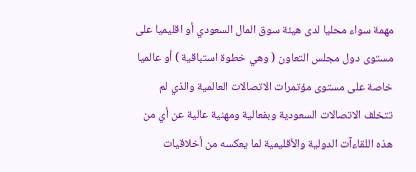مهمة سواء محليا لدى هيئة سوق المال السعودي أو اقليميا على مستوى دول مجلس التعاون ( وهي خطوة استباقية ) أو عالميا خاصة على مستوى مؤتمرات الاتصالات العالمية والذي لم تتخلف الاتصالات السعودية وبفعالية ومهنية عالية عن أي من هذه اللقاءآت الدولية والأقليمية لما يعكسه من أخلاقيات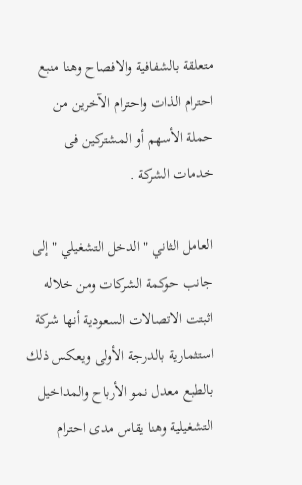متعلقة بالشفافية والافصاح وهنا منبع احترام الذات واحترام الآخرين من حملة الأسهم أو المشتركين فى خدمات الشركة .

العامل الثاني " الدخل التشغيلي " إلى جانب حوكمة الشركات ومن خلاله اثبتت الاتصالات السعودية أنها شركة استثمارية بالدرجة الأولى ويعكس ذلك بالطبع معدل نمو الأرباح والمداخيل التشغيلية وهنا يقاس مدى احترام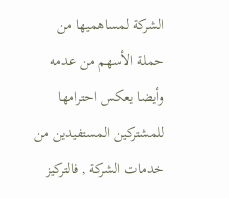الشركة لمساهميها من حملة الأسهم من عدمه وأيضا يعكس احترامها للمشتركين المستفيدين من خدمات الشركة , فالتركيز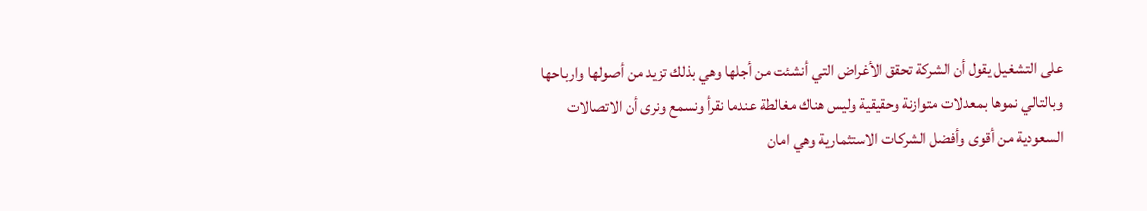على التشغيل يقول أن الشركة تحقق الأغراض التي أنشئت من أجلها وهي بذلك تزيد من أصولها وارباحها وبالتالي نموها بمعدلات متوازنة وحقيقية وليس هناك مغالطة عندما نقرأ ونسمع ونرى أن الاتصالات السعودية من أقوى وأفضل الشركات الاستثمارية وهي امان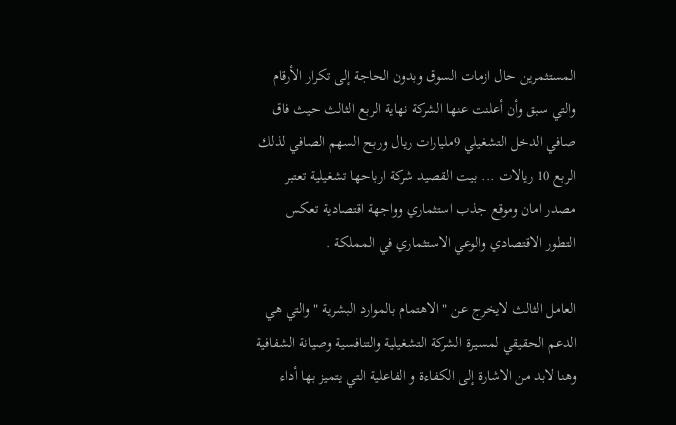المستثمرين حال ازمات السوق وبدون الحاجة إلى تكرار الأرقام والتي سبق وأن أعلنت عنها الشركة نهاية الربع الثالث حيث فاق صافي الدخل التشغيلي 9مليارات ريال وربح السهم الصافي لذلك الربع 10 ريالات ... بيت القصيد شركة ارباحها تشغيلية تعتبر مصدر امان وموقع جذب استثماري وواجهة اقتصادية تعكس التطور الاقتصادي والوعي الاستثماري في المملكة .

العامل الثالث لايخرج عن " الاهتمام بالموارد البشرية " والتي هي الدعم الحقيقي لمسيرة الشركة التشغيلية والتنافسية وصيانة الشفافية وهنا لابد من الاشارة إلى الكفاءة و الفاعلية التي يتميز بها أداء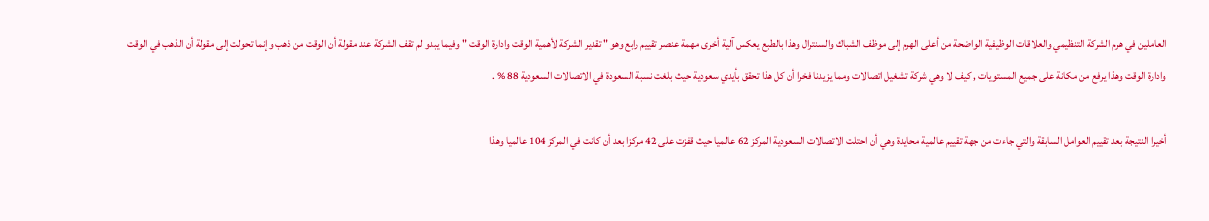العاملين في هرم الشركة التنظيمي والعلاقات الوظيفية الواضحة من أعلى الهرم إلى موظف الشباك والسنترال وهذا بالطبع يعكس آلية أخرى مهمة عنصر تقييم رابع وهو " تقدير الشركة لأهمية الوقت وادارة الوقت " وفيما يبدو لم تقف الشركة عند مقولة أن الوقت من ذهب وإنما تحولت إلى مقولة أن الذهب في الوقت وادارة الوقت وهذا يرفع من مكانة على جميع المستويات , كيف لا وهي شركة تشغيل اتصالات ومما يزيدنا فخرا أن كل هذا تحقق بأيدي سعودية حيث بلغت نسبة السعودة في الاتصالات السعودية 88 % .

أخيرا النتيجة بعد تقييم العوامل السابقة والتي جاءت من جهة تقييم عالمية محايدة وهي أن احتلت الاتصالات السعودية المركز 62 عالميا حيث قفزت على 42 مركزا بعد أن كانت في المركز 104 عالميا وهذا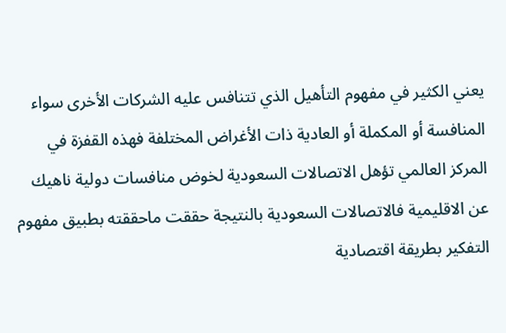يعني الكثير في مفهوم التأهيل الذي تتنافس عليه الشركات الأخرى سواء المنافسة أو المكملة أو العادية ذات الأغراض المختلفة فهذه القفزة في المركز العالمي تؤهل الاتصالات السعودية لخوض منافسات دولية ناهيك عن الاقليمية فالاتصالات السعودية بالنتيجة حققت ماحققته بطبيق مفهوم التفكير بطريقة اقتصادية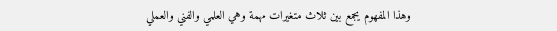وهذا المفهوم يجمع بين ثلاث متغيرات مهمة وهي العلمي والفني والعملي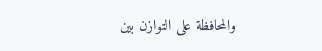والمحافظة على التوازن بين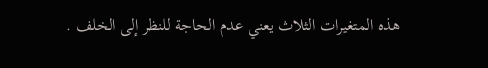هذه المتغيرات الثلاث يعني عدم الحاجة للنظر إلى الخلف .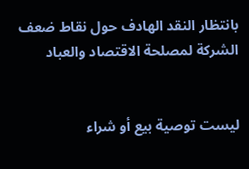بانتظار النقد الهادف حول نقاط ضعف الشركة لمصلحة الاقتصاد والعباد


ليست توصية بيع أو شراء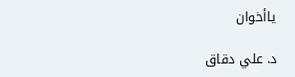ياأخوان

د. علي دقاق